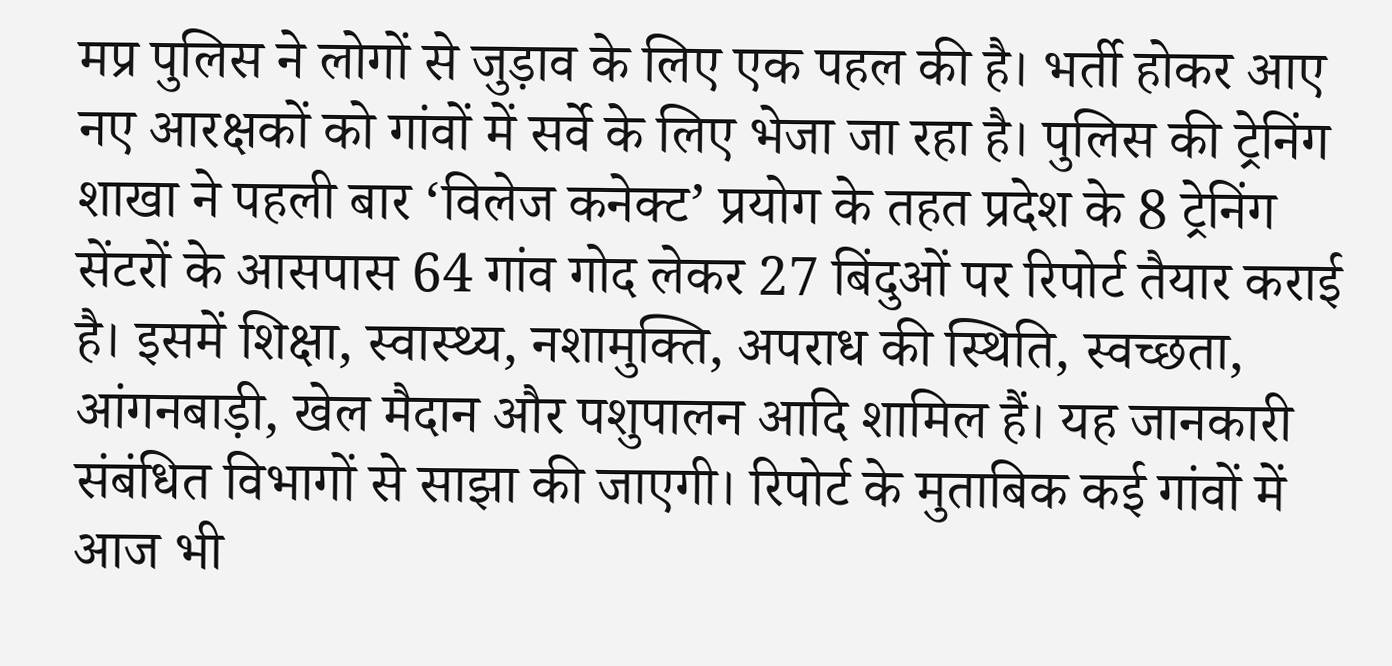मप्र पुलिस ने लोगों से जुड़ाव के लिए एक पहल की है। भर्ती होकर आए नए आरक्षकों को गांवों में सर्वे के लिए भेजा जा रहा है। पुलिस की ट्रेनिंग शाखा ने पहली बार ‘विलेज कनेक्ट’ प्रयोग के तहत प्रदेश के 8 ट्रेनिंग सेंटरों के आसपास 64 गांव गोद लेकर 27 बिंदुओं पर रिपोर्ट तैयार कराई है। इसमें शिक्षा, स्वास्थ्य, नशामुक्ति, अपराध की स्थिति, स्वच्छता, आंगनबाड़ी, खेल मैदान और पशुपालन आदि शामिल हैं। यह जानकारी संबंधित विभागों से साझा की जाएगी। रिपोर्ट के मुताबिक कई गांवों में आज भी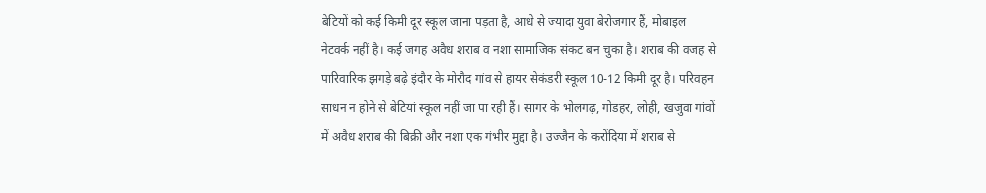बेटियों को कई किमी दूर स्कूल जाना पड़ता है, आधे से ज्यादा युवा बेरोजगार हैं, मोबाइल नेटवर्क नहीं है। कई जगह अवैध शराब व नशा सामाजिक संकट बन चुका है। शराब की वजह से पारिवारिक झगड़े बढ़े इंदौर के मोरौद गांव से हायर सेकंडरी स्कूल 10-12 किमी दूर है। परिवहन साधन न होने से बेटियां स्कूल नहीं जा पा रही हैं। सागर के भोलगढ़, गोडहर, लोही, खजुवा गांवों में अवैध शराब की बिक्री और नशा एक गंभीर मुद्दा है। उज्जैन के करोंदिया में शराब से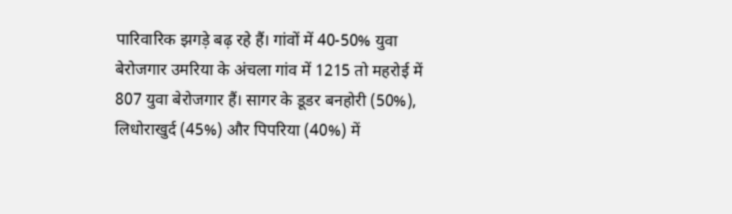पारिवारिक झगड़े बढ़ रहे हैं। गांवों में 40-50% युवा बेरोजगार उमरिया के अंचला गांव में 1215 तो महरोई में 807 युवा बेरोजगार हैं। सागर के डूडर बनहोरी (50%), लिधोराखुर्द (45%) और पिपरिया (40%) में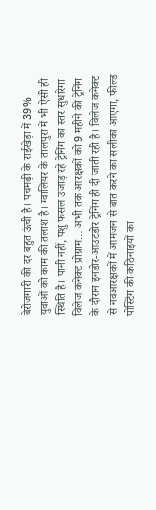बेरोजगारी की दर बहुत ऊंची है। पचमढ़ी के राईखेड़ा में 39% युवाओं को काम की तलाश है। ग्वालियर के तालपुरा में भी ऐसी ही स्थिति है। पानी नहीं, पशु फसल उजाड़ रहे ट्रेनिंग का स्तर सुधारेगा विलेज कनेक्ट प्रोग्राम… अभी तक आरक्षकों को 9 महीने की ट्रेनिंग के दौरान इनडोर-आउटडोर ट्रेनिंग ही दी जाती रही है। विलेज कनेक्ट से नवआरक्षकों में आमजन से बात करने का सलीका आएगा, फील्ड पोस्टिंग की कठिनाइयों का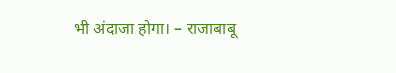भी अंदाजा होगा। – राजाबाबू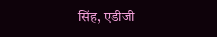सिंह, एडीजी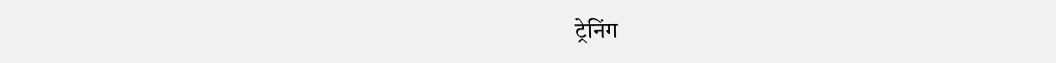ट्रेनिंग